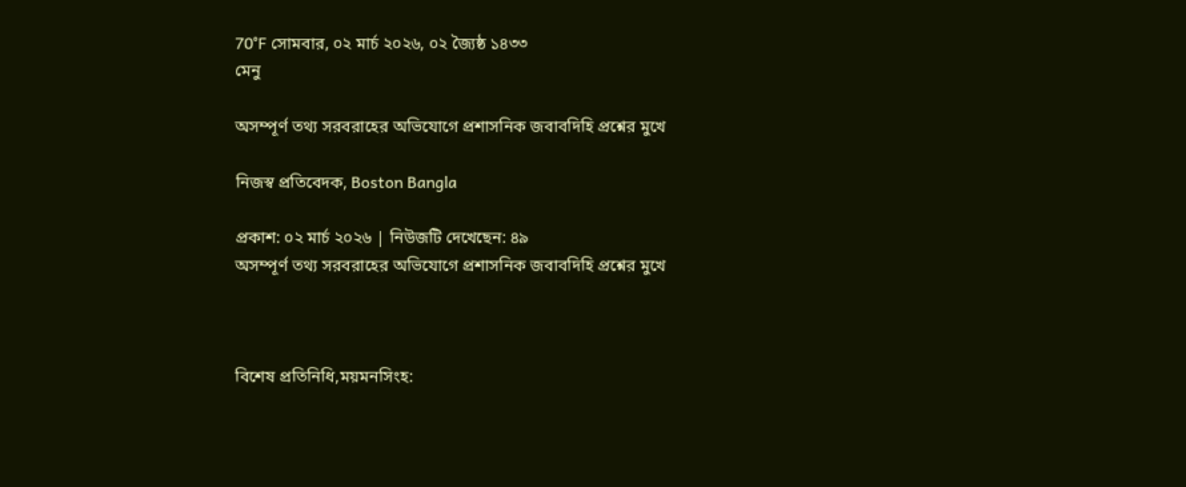70°F সোমবার, ০২ মার্চ ২০২৬, ০২ জ্যৈষ্ঠ ১৪৩৩
মেনু

অসম্পূর্ণ তথ্য সরবরাহের অভিযোগে প্রশাসনিক জবাবদিহি প্রশ্নের মুখে

নিজস্ব প্রতিবেদক, Boston Bangla

প্রকাশ: ০২ মার্চ ২০২৬ | নিউজটি দেখেছেন: ৪৯
অসম্পূর্ণ তথ্য সরবরাহের অভিযোগে প্রশাসনিক জবাবদিহি প্রশ্নের মুখে



বিশেষ প্রতিনিধি,ময়মনসিংহ: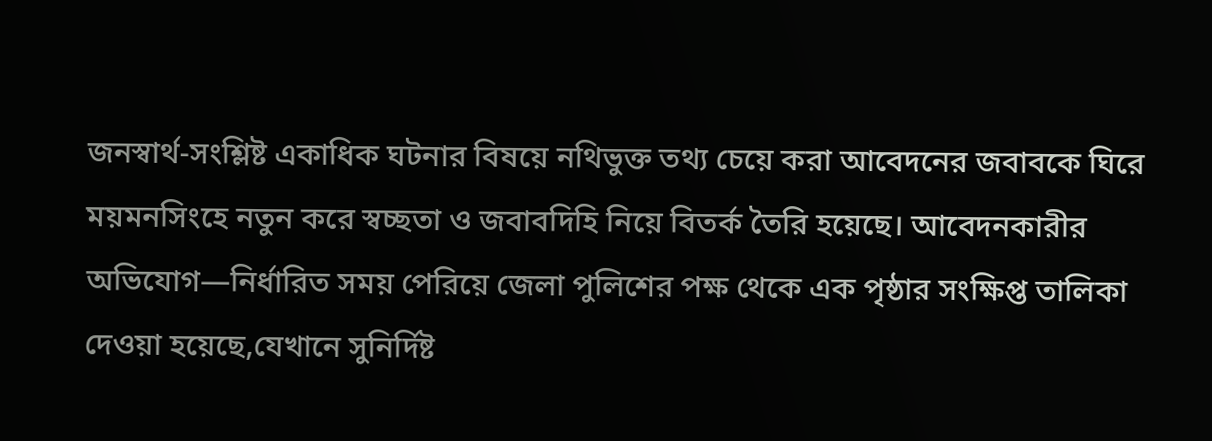জনস্বার্থ-সংশ্লিষ্ট একাধিক ঘটনার বিষয়ে নথিভুক্ত তথ্য চেয়ে করা আবেদনের জবাবকে ঘিরে ময়মনসিংহে নতুন করে স্বচ্ছতা ও জবাবদিহি নিয়ে বিতর্ক তৈরি হয়েছে। আবেদনকারীর অভিযোগ—নির্ধারিত সময় পেরিয়ে জেলা পুলিশের পক্ষ থেকে এক পৃষ্ঠার সংক্ষিপ্ত তালিকা দেওয়া হয়েছে,যেখানে সুনির্দিষ্ট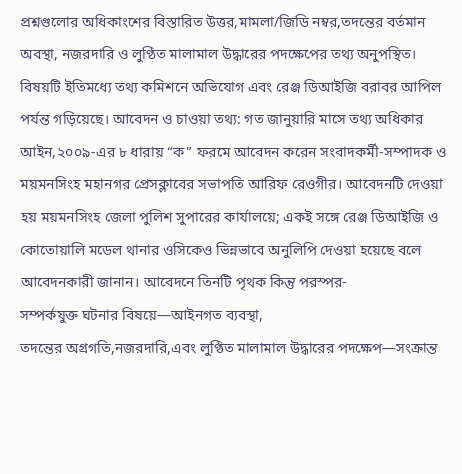প্রশ্নগুলোর অধিকাংশের বিস্তারিত উত্তর,মামলা/জিডি নম্বর,তদন্তের বর্তমান অবস্থা, নজরদারি ও লুণ্ঠিত মালামাল উদ্ধারের পদক্ষেপের তথ্য অনুপস্থিত। বিষয়টি ইতিমধ্যে তথ্য কমিশনে অভিযোগ এবং রেঞ্জ ডিআইজি বরাবর আপিল পর্যন্ত গড়িয়েছে। আবেদন ও চাওয়া তথ্য: গত জানুয়ারি মাসে তথ্য অধিকার আইন,২০০৯-এর ৮ ধারায় “ক” ফরমে আবেদন করেন সংবাদকর্মী-সম্পাদক ও ময়মনসিংহ মহানগর প্রেসক্লাবের সভাপতি আরিফ রেওগীর। আবেদনটি দেওয়া হয় ময়মনসিংহ জেলা পুলিশ সুপারের কার্যালয়ে; একই সঙ্গে রেঞ্জ ডিআইজি ও কোতোয়ালি মডেল থানার ওসিকেও ভিন্নভাবে অনুলিপি দেওয়া হয়েছে বলে আবেদনকারী জানান। আবেদনে তিনটি পৃথক কিন্তু পরস্পর-
সম্পর্কযুক্ত ঘটনার বিষয়ে—আইনগত ব্যবস্থা,
তদন্তের অগ্রগতি,নজরদারি,এবং লুণ্ঠিত মালামাল উদ্ধারের পদক্ষেপ—সংক্রান্ত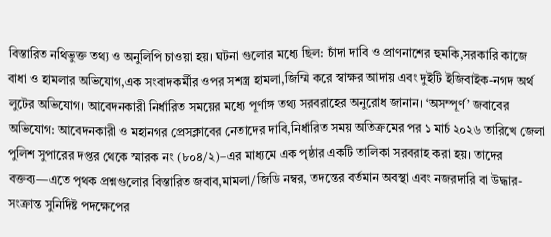বিস্তারিত নথিভুক্ত তথ্য ও অনুলিপি চাওয়া হয়। ঘটনা গুলোর মধ্যে ছিল: চাঁদা দাবি ও প্রাণনাশের হুমকি,সরকারি কাজে বাধা ও হামলার অভিযোগ,এক সংবাদকর্মীর ওপর সশস্ত্র হামলা,জিম্মি করে স্বাক্ষর আদায় এবং দুইটি ইজিবাইক-নগদ অর্থ লুটের অভিযোগ। আবেদনকারী নির্ধারিত সময়ের মধ্যে পূর্ণাঙ্গ তথ্য সরবরাহের অনুরোধ জানান। ‘অসম্পূর্ণ’ জবাবের অভিযোগ: আবেদনকারী ও মহানগর প্রেসক্লাবের নেতাদের দাবি,নির্ধারিত সময় অতিক্রমের পর ১ মার্চ ২০২৬ তারিখে জেলা পুলিশ সুপারের দপ্তর থেকে স্মারক নং (৮০৪/২)–এর মাধ্যমে এক পৃষ্ঠার একটি তালিকা সরবরাহ করা হয়। তাদের বক্তব্য—এতে পৃথক প্রশ্নগুলোর বিস্তারিত জবাব,মামলা/জিডি নম্বর, তদন্তের বর্তমান অবস্থা এবং নজরদারি বা উদ্ধার-সংক্রান্ত সুনির্দিষ্ট পদক্ষেপের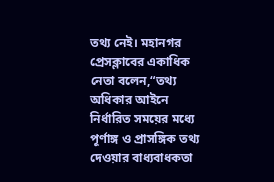তথ্য নেই। মহানগর প্রেসক্লাবের একাধিক নেতা বলেন,“তথ্য অধিকার আইনে নির্ধারিত সময়ের মধ্যে পূর্ণাঙ্গ ও প্রাসঙ্গিক তথ্য দেওয়ার বাধ্যবাধকতা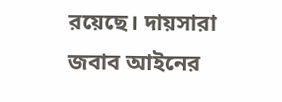রয়েছে। দায়সারা জবাব আইনের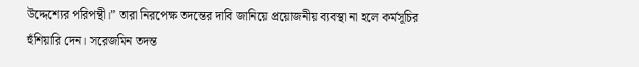উদ্দেশ্যের পরিপন্থী।” তারা নিরপেক্ষ তদন্তের দাবি জানিয়ে প্রয়োজনীয় ব্যবস্থা না হলে কর্মসূচির হুঁশিয়ারি দেন। সরেজমিন তদন্ত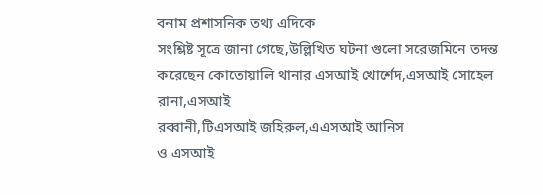বনাম প্রশাসনিক তথ্য এদিকে
সংশ্লিষ্ট সূত্রে জানা গেছে,উল্লিখিত ঘটনা গুলো সরেজমিনে তদন্ত করেছেন কোতোয়ালি থানার এসআই খোর্শেদ,এসআই সোহেল রানা,এসআই
রব্বানী,টিএসআই জহিরুল,এএসআই আনিস
ও এসআই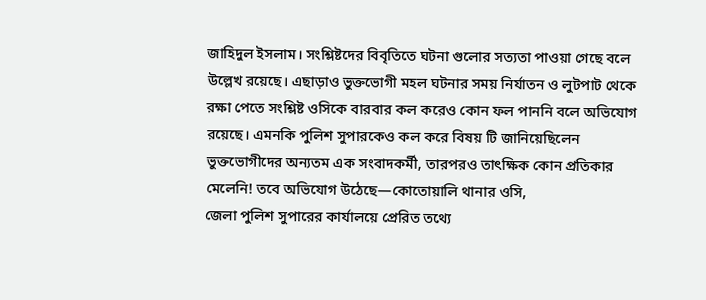জাহিদুল ইসলাম। সংশ্লিষ্টদের বিবৃতিতে ঘটনা গুলোর সত্যতা পাওয়া গেছে বলে উল্লেখ রয়েছে। এছাড়াও ভুক্তভোগী মহল ঘটনার সময় নির্যাতন ও লুটপাট থেকে রক্ষা পেতে সংশ্লিষ্ট ওসিকে বারবার কল করেও কোন ফল পাননি বলে অভিযোগ রয়েছে। এমনকি পুলিশ সুপারকেও কল করে বিষয় টি জানিয়েছিলেন ভুক্তভোগীদের অন্যতম এক সংবাদকর্মী, তারপরও তাৎক্ষিক কোন প্রতিকার মেলেনি! তবে অভিযোগ উঠেছে—কোতোয়ালি থানার ওসি,
জেলা পুলিশ সুপারের কার্যালয়ে প্রেরিত তথ্যে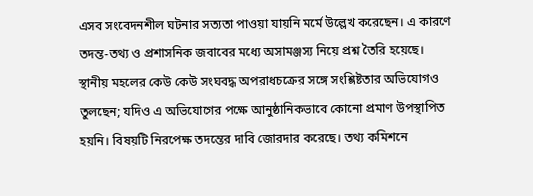এসব সংবেদনশীল ঘটনার সত্যতা পাওয়া যায়নি মর্মে উল্লেখ করেছেন। এ কারণে তদন্ত-তথ্য ও প্রশাসনিক জবাবের মধ্যে অসামঞ্জস্য নিয়ে প্রশ্ন তৈরি হয়েছে। স্থানীয় মহলের কেউ কেউ সংঘবদ্ধ অপরাধচক্রের সঙ্গে সংশ্লিষ্টতার অভিযোগও তুলছেন; যদিও এ অভিযোগের পক্ষে আনুষ্ঠানিকভাবে কোনো প্রমাণ উপস্থাপিত হয়নি। বিষয়টি নিরপেক্ষ তদন্তের দাবি জোরদার করেছে। তথ্য কমিশনে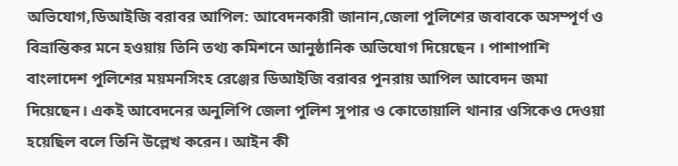অভিযোগ,ডিআইজি বরাবর আপিল: আবেদনকারী জানান,জেলা পুলিশের জবাবকে অসম্পূর্ণ ও বিভ্রান্তিকর মনে হওয়ায় তিনি তথ্য কমিশনে আনুষ্ঠানিক অভিযোগ দিয়েছেন । পাশাপাশি বাংলাদেশ পুলিশের ময়মনসিংহ রেঞ্জের ডিআইজি বরাবর পুনরায় আপিল আবেদন জমা দিয়েছেন। একই আবেদনের অনুলিপি জেলা পুলিশ সুপার ও কোতোয়ালি থানার ওসিকেও দেওয়া হয়েছিল বলে তিনি উল্লেখ করেন। আইন কী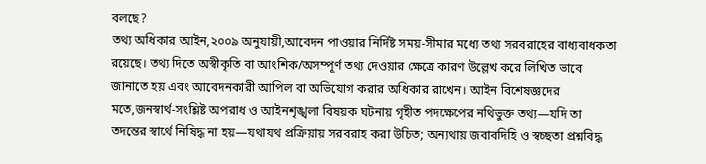বলছে?
তথ্য অধিকার আইন,২০০৯ অনুযায়ী,আবেদন পাওয়ার নির্দিষ্ট সময়-সীমার মধ্যে তথ্য সরবরাহের বাধ্যবাধকতা রয়েছে। তথ্য দিতে অস্বীকৃতি বা আংশিক/অসম্পূর্ণ তথ্য দেওয়ার ক্ষেত্রে কারণ উল্লেখ করে লিখিত ভাবে জানাতে হয় এবং আবেদনকারী আপিল বা অভিযোগ করার অধিকার রাখেন। আইন বিশেষজ্ঞদের মতে,জনস্বার্থ-সংশ্লিষ্ট অপরাধ ও আইনশৃঙ্খলা বিষয়ক ঘটনায় গৃহীত পদক্ষেপের নথিভুক্ত তথ্য—যদি তা তদন্তের স্বার্থে নিষিদ্ধ না হয়—যথাযথ প্রক্রিয়ায় সরবরাহ করা উচিত; অন্যথায় জবাবদিহি ও স্বচ্ছতা প্রশ্নবিদ্ধ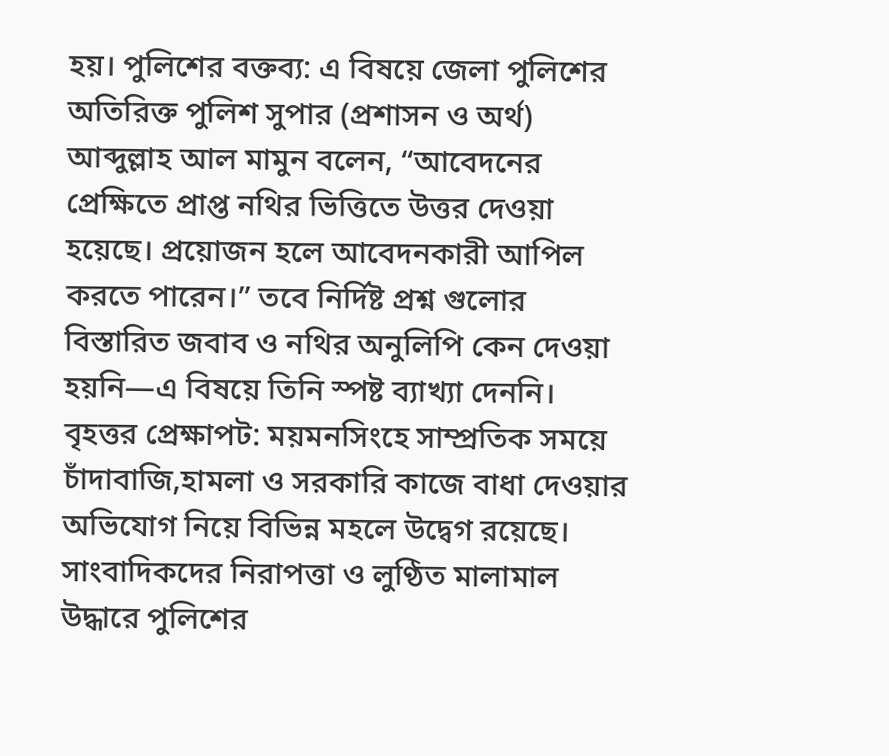হয়। পুলিশের বক্তব্য: এ বিষয়ে জেলা পুলিশের অতিরিক্ত পুলিশ সুপার (প্রশাসন ও অর্থ) আব্দুল্লাহ আল মামুন বলেন, “আবেদনের প্রেক্ষিতে প্রাপ্ত নথির ভিত্তিতে উত্তর দেওয়া হয়েছে। প্রয়োজন হলে আবেদনকারী আপিল করতে পারেন।” তবে নির্দিষ্ট প্রশ্ন গুলোর বিস্তারিত জবাব ও নথির অনুলিপি কেন দেওয়া হয়নি—এ বিষয়ে তিনি স্পষ্ট ব্যাখ্যা দেননি। বৃহত্তর প্রেক্ষাপট: ময়মনসিংহে সাম্প্রতিক সময়ে চাঁদাবাজি,হামলা ও সরকারি কাজে বাধা দেওয়ার অভিযোগ নিয়ে বিভিন্ন মহলে উদ্বেগ রয়েছে। সাংবাদিকদের নিরাপত্তা ও লুণ্ঠিত মালামাল উদ্ধারে পুলিশের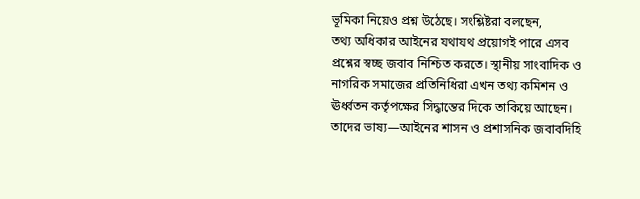ভূমিকা নিয়েও প্রশ্ন উঠেছে। সংশ্লিষ্টরা বলছেন,
তথ্য অধিকার আইনের যথাযথ প্রয়োগই পারে এসব প্রশ্নের স্বচ্ছ জবাব নিশ্চিত করতে। স্থানীয় সাংবাদিক ও নাগরিক সমাজের প্রতিনিধিরা এখন তথ্য কমিশন ও ঊর্ধ্বতন কর্তৃপক্ষের সিদ্ধান্তের দিকে তাকিয়ে আছেন। তাদের ভাষ্য—আইনের শাসন ও প্রশাসনিক জবাবদিহি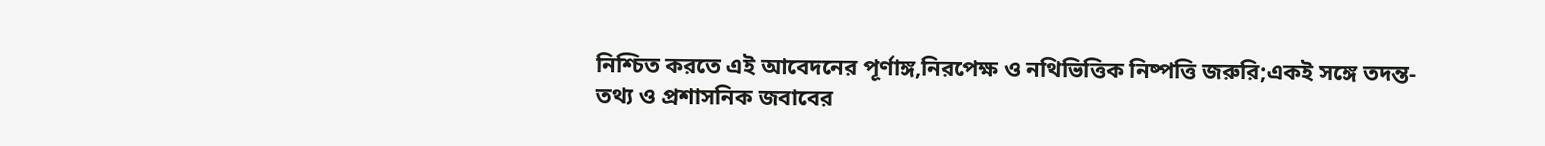নিশ্চিত করতে এই আবেদনের পূর্ণাঙ্গ,নিরপেক্ষ ও নথিভিত্তিক নিষ্পত্তি জরুরি;একই সঙ্গে তদন্ত-
তথ্য ও প্রশাসনিক জবাবের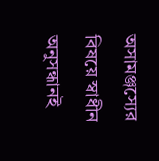অসামঞ্জস্যের বিষয়ে স্বাধীন অনুসন্ধানই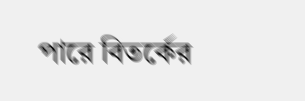পারে বিতর্কের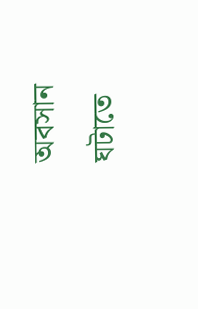অবসান ঘটাতে